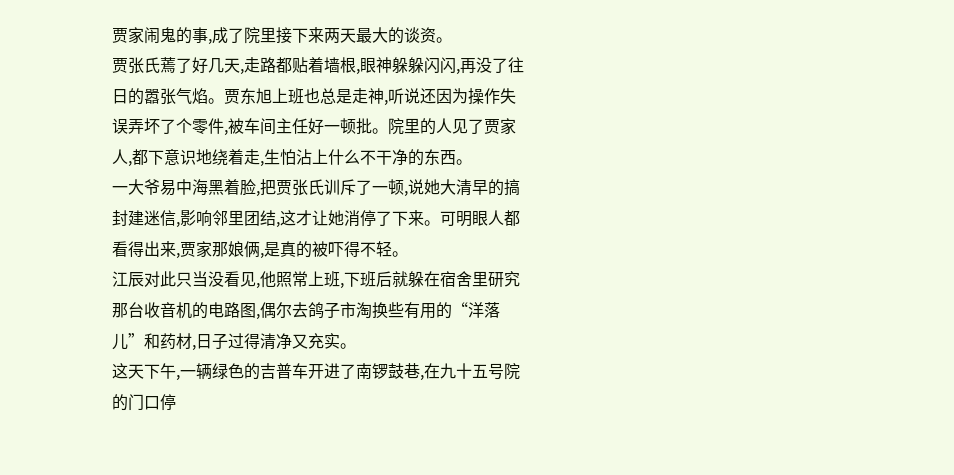贾家闹鬼的事,成了院里接下来两天最大的谈资。
贾张氏蔫了好几天,走路都贴着墙根,眼神躲躲闪闪,再没了往日的嚣张气焰。贾东旭上班也总是走神,听说还因为操作失误弄坏了个零件,被车间主任好一顿批。院里的人见了贾家人,都下意识地绕着走,生怕沾上什么不干净的东西。
一大爷易中海黑着脸,把贾张氏训斥了一顿,说她大清早的搞封建迷信,影响邻里团结,这才让她消停了下来。可明眼人都看得出来,贾家那娘俩,是真的被吓得不轻。
江辰对此只当没看见,他照常上班,下班后就躲在宿舍里研究那台收音机的电路图,偶尔去鸽子市淘换些有用的“洋落儿”和药材,日子过得清净又充实。
这天下午,一辆绿色的吉普车开进了南锣鼓巷,在九十五号院的门口停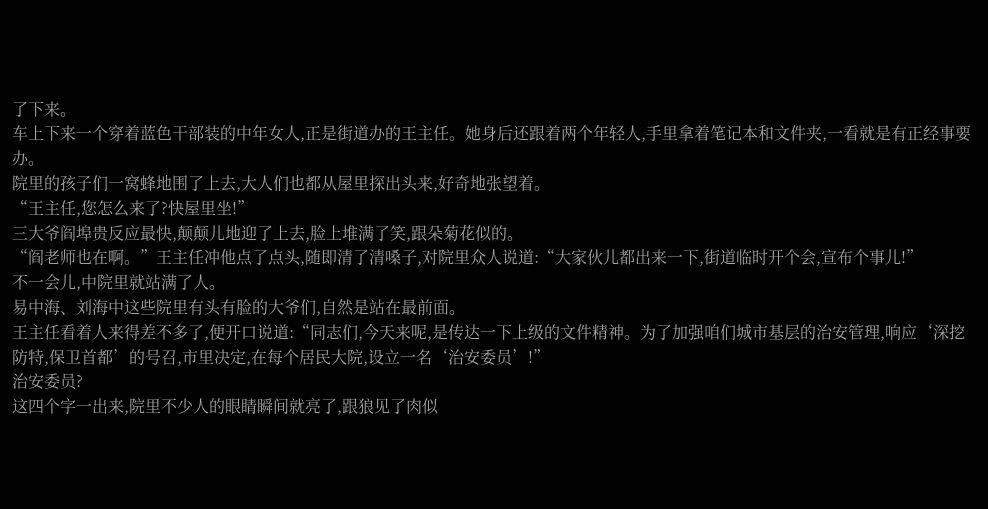了下来。
车上下来一个穿着蓝色干部装的中年女人,正是街道办的王主任。她身后还跟着两个年轻人,手里拿着笔记本和文件夹,一看就是有正经事要办。
院里的孩子们一窝蜂地围了上去,大人们也都从屋里探出头来,好奇地张望着。
“王主任,您怎么来了?快屋里坐!”
三大爷阎埠贵反应最快,颠颠儿地迎了上去,脸上堆满了笑,跟朵菊花似的。
“阎老师也在啊。”王主任冲他点了点头,随即清了清嗓子,对院里众人说道:“大家伙儿都出来一下,街道临时开个会,宣布个事儿!”
不一会儿,中院里就站满了人。
易中海、刘海中这些院里有头有脸的大爷们,自然是站在最前面。
王主任看着人来得差不多了,便开口说道:“同志们,今天来呢,是传达一下上级的文件精神。为了加强咱们城市基层的治安管理,响应‘深挖防特,保卫首都’的号召,市里决定,在每个居民大院,设立一名‘治安委员’!”
治安委员?
这四个字一出来,院里不少人的眼睛瞬间就亮了,跟狼见了肉似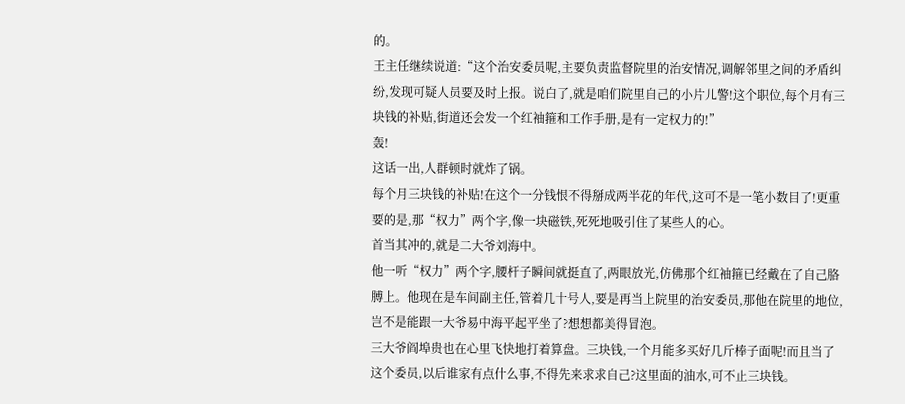的。
王主任继续说道:“这个治安委员呢,主要负责监督院里的治安情况,调解邻里之间的矛盾纠纷,发现可疑人员要及时上报。说白了,就是咱们院里自己的小片儿警!这个职位,每个月有三块钱的补贴,街道还会发一个红袖箍和工作手册,是有一定权力的!”
轰!
这话一出,人群顿时就炸了锅。
每个月三块钱的补贴!在这个一分钱恨不得掰成两半花的年代,这可不是一笔小数目了!更重要的是,那“权力”两个字,像一块磁铁,死死地吸引住了某些人的心。
首当其冲的,就是二大爷刘海中。
他一听“权力”两个字,腰杆子瞬间就挺直了,两眼放光,仿佛那个红袖箍已经戴在了自己胳膊上。他现在是车间副主任,管着几十号人,要是再当上院里的治安委员,那他在院里的地位,岂不是能跟一大爷易中海平起平坐了?想想都美得冒泡。
三大爷阎埠贵也在心里飞快地打着算盘。三块钱,一个月能多买好几斤棒子面呢!而且当了这个委员,以后谁家有点什么事,不得先来求求自己?这里面的油水,可不止三块钱。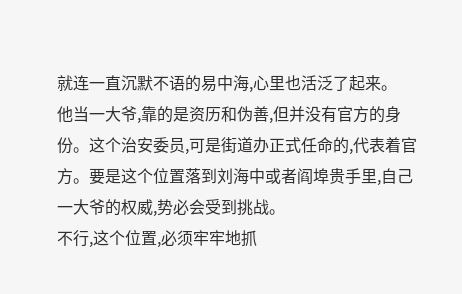就连一直沉默不语的易中海,心里也活泛了起来。
他当一大爷,靠的是资历和伪善,但并没有官方的身份。这个治安委员,可是街道办正式任命的,代表着官方。要是这个位置落到刘海中或者阎埠贵手里,自己一大爷的权威,势必会受到挑战。
不行,这个位置,必须牢牢地抓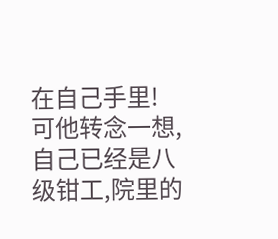在自己手里!
可他转念一想,自己已经是八级钳工,院里的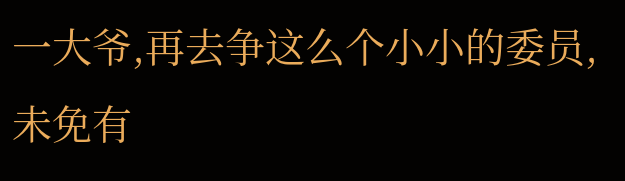一大爷,再去争这么个小小的委员,未免有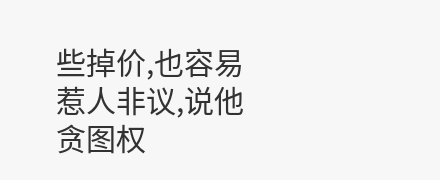些掉价,也容易惹人非议,说他贪图权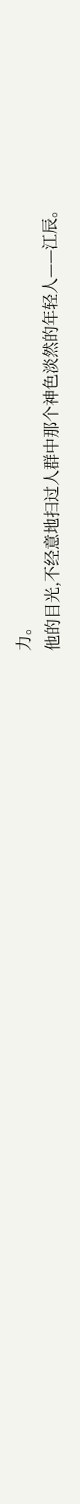力。
他的目光,不经意地扫过人群中那个神色淡然的年轻人——江辰。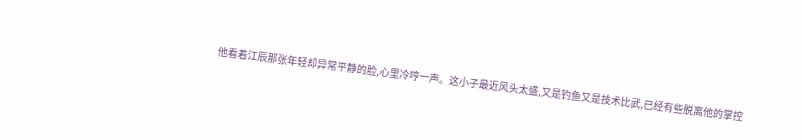他看着江辰那张年轻却异常平静的脸,心里冷哼一声。这小子最近风头太盛,又是钓鱼又是技术比武,已经有些脱离他的掌控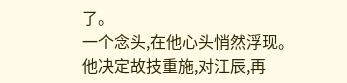了。
一个念头,在他心头悄然浮现。
他决定故技重施,对江辰,再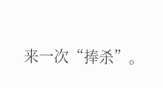来一次“捧杀”。